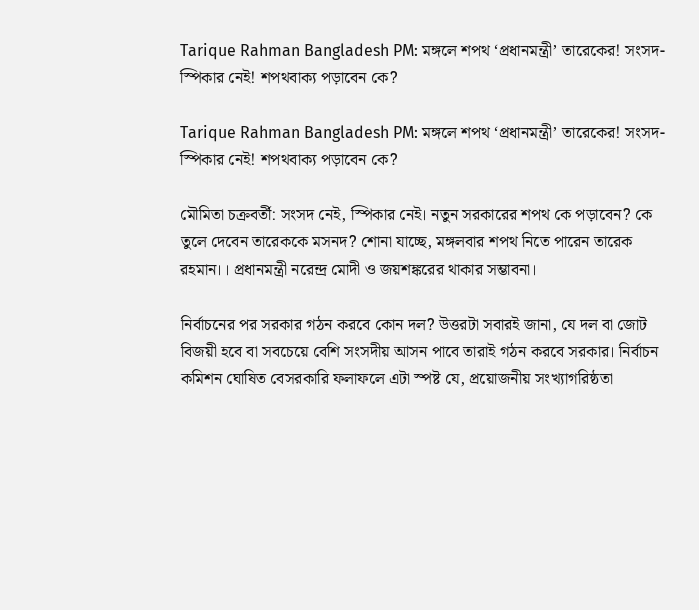Tarique Rahman Bangladesh PM: মঙ্গলে শপথ ‘প্রধানমন্ত্রী’ তারেকের! সংসদ-স্পিকার নেই! শপথবাক্য পড়াবেন কে?

Tarique Rahman Bangladesh PM: মঙ্গলে শপথ ‘প্রধানমন্ত্রী’ তারেকের! সংসদ-স্পিকার নেই! শপথবাক্য পড়াবেন কে?

মৌমিতা চক্রবর্তী: সংসদ নেই, স্পিকার নেই। নতুন সরকারের শপথ কে পড়াবেন? কে তুলে দেবেন তারেককে মসনদ? শোনা যাচ্ছে, মঙ্গলবার শপথ নিতে পারেন তারেক রহমান।। প্রধানমন্ত্রী নরেন্দ্র মোদী ও জয়শঙ্করের থাকার সম্ভাবনা।

নির্বাচনের পর সরকার গঠন করবে কোন দল? উত্তরটা সবারই জানা, যে দল বা জোট বিজয়ী হবে বা সবচেয়ে বেশি সংসদীয় আসন পাবে তারাই গঠন করবে সরকার। নির্বাচন কমিশন ঘোষিত বেসরকারি ফলাফলে এটা স্পষ্ট যে, প্রয়োজনীয় সংখ্যাগরিষ্ঠতা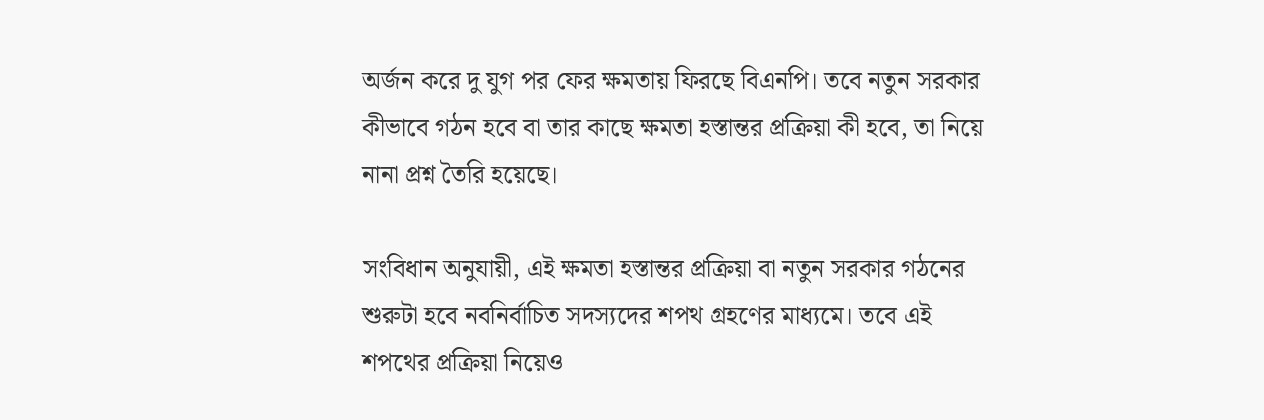অর্জন করে দু যুগ পর ফের ক্ষমতায় ফিরছে বিএনপি। তবে নতুন সরকার কীভাবে গঠন হবে বা তার কাছে ক্ষমতা হস্তান্তর প্রক্রিয়া কী হবে, তা নিয়ে নানা প্রশ্ন তৈরি হয়েছে।

সংবিধান অনুযায়ী, এই ক্ষমতা হস্তান্তর প্রক্রিয়া বা নতুন সরকার গঠনের শুরুটা হবে নবনির্বাচিত সদস্যদের শপথ গ্রহণের মাধ্যমে। তবে এই শপথের প্রক্রিয়া নিয়েও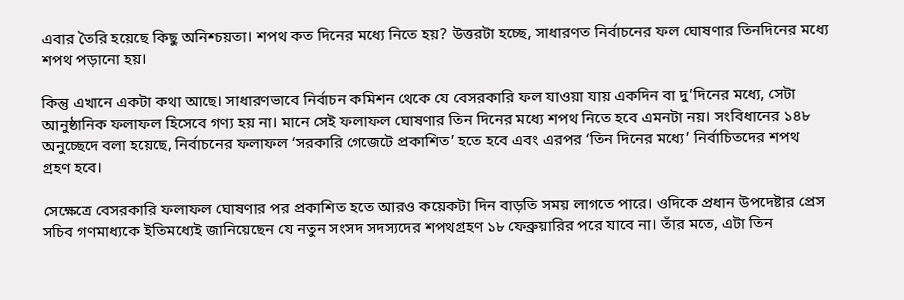এবার তৈরি হয়েছে কিছু অনিশ্চয়তা। শপথ কত দিনের মধ্যে নিতে হয়? উত্তরটা হচ্ছে, সাধারণত নির্বাচনের ফল ঘোষণার তিনদিনের মধ্যে শপথ পড়ানো হয়।

কিন্তু এখানে একটা কথা আছে। সাধারণভাবে নির্বাচন কমিশন থেকে যে বেসরকারি ফল যাওয়া যায় একদিন বা দু’দিনের মধ্যে, সেটা আনুষ্ঠানিক ফলাফল হিসেবে গণ্য হয় না। মানে সেই ফলাফল ঘোষণার তিন দিনের মধ্যে শপথ নিতে হবে এমনটা নয়। সংবিধানের ১৪৮ অনুচ্ছেদে বলা হয়েছে, নির্বাচনের ফলাফল ‘সরকারি গেজেটে প্রকাশিত’ হতে হবে এবং এরপর ‘তিন দিনের মধ্যে’ নির্বাচিতদের শপথ গ্রহণ হবে।

সেক্ষেত্রে বেসরকারি ফলাফল ঘোষণার পর প্রকাশিত হতে আরও কয়েকটা দিন বাড়তি সময় লাগতে পারে। ওদিকে প্রধান উপদেষ্টার প্রেস সচিব গণমাধ্যকে ইতিমধ্যেই জানিয়েছেন যে নতুন সংসদ সদস্যদের শপথগ্রহণ ১৮ ফেব্রুয়ারির পরে যাবে না। তাঁর মতে, এটা তিন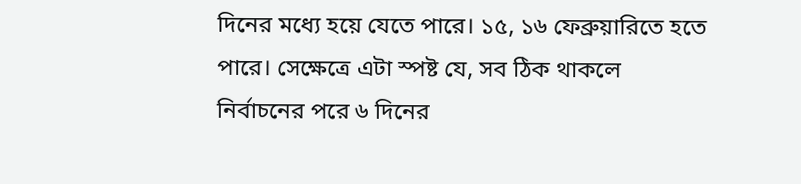দিনের মধ্যে হয়ে যেতে পারে। ১৫, ১৬ ফেব্রুয়ারিতে হতে পারে। সেক্ষেত্রে এটা স্পষ্ট যে, সব ঠিক থাকলে নির্বাচনের পরে ৬ দিনের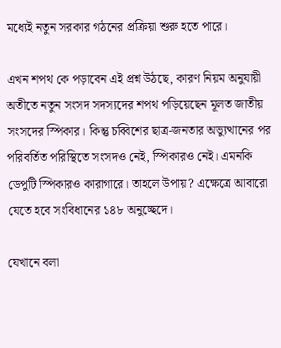মধ্যেই নতুন সরকার গঠনের প্রক্রিয়া শুরু হতে পারে।

এখন শপথ কে পড়াবেন এই প্রশ্ন উঠছে, কারণ নিয়ম অনুযায়ী অতীতে নতুন সংসদ সদস্যদের শপথ পড়িয়েছেন মূলত জাতীয় সংসদের স্পিকার। কিন্তু চব্বিশের ছাত্র-জনতার অভ্যুত্থানের পর পরিবর্তিত পরিস্থিতে সংসদও নেই, স্পিকারও নেই। এমনকি ডেপুটি স্পিকারও কারাগারে। তাহলে উপায়? এক্ষেত্রে আবারো যেতে হবে সংবিধানের ১৪৮ অনুচ্ছেদে।

যেখানে বলা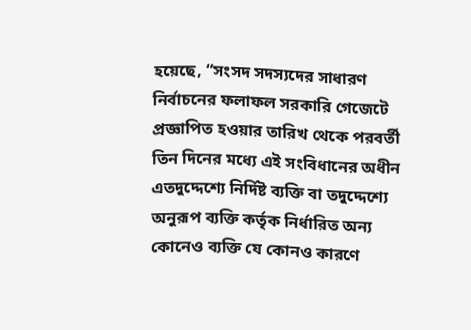হয়েছে, “সংসদ সদস্যদের সাধারণ নির্বাচনের ফলাফল সরকারি গেজেটে প্রজ্ঞাপিত হওয়ার তারিখ থেকে পরবর্তী তিন দিনের মধ্যে এই সংবিধানের অধীন এতদুদ্দেশ্যে নির্দিষ্ট ব্যক্তি বা তদুদ্দেশ্যে অনুরূপ ব্যক্তি কর্তৃক নির্ধারিত অন্য কোনেও ব্যক্তি যে কোনও কারণে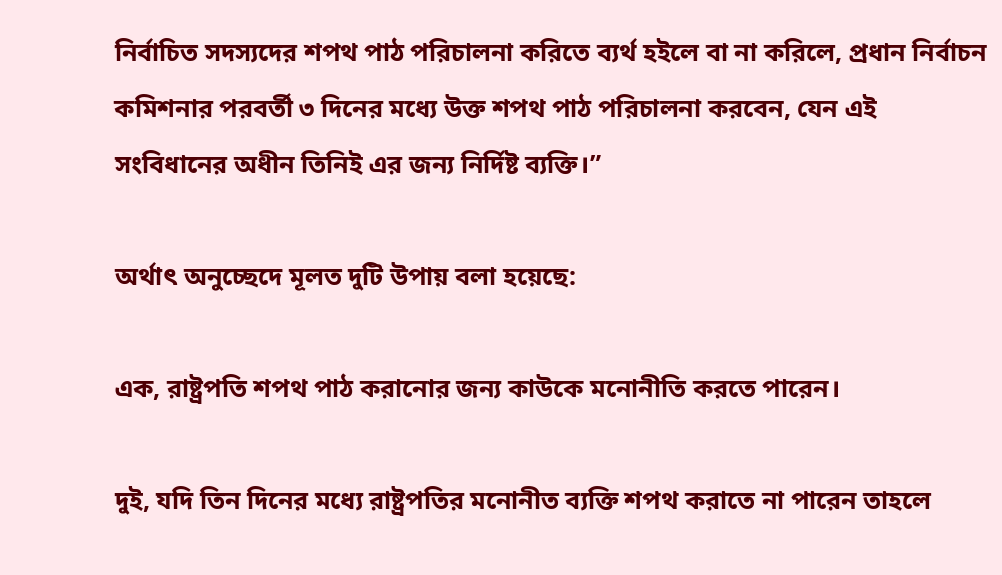নির্বাচিত সদস্যদের শপথ পাঠ পরিচালনা করিতে ব্যর্থ হইলে বা না করিলে, প্রধান নির্বাচন কমিশনার পরবর্তী ৩ দিনের মধ্যে উক্ত শপথ পাঠ পরিচালনা করবেন, যেন এই সংবিধানের অধীন তিনিই এর জন্য নির্দিষ্ট ব্যক্তি।”

অর্থাৎ অনুচ্ছেদে মূলত দুটি উপায় বলা হয়েছে:

এক, রাষ্ট্রপতি শপথ পাঠ করানোর জন্য কাউকে মনোনীতি করতে পারেন।

দুই, যদি তিন দিনের মধ্যে রাষ্ট্রপতির মনোনীত ব্যক্তি শপথ করাতে না পারেন তাহলে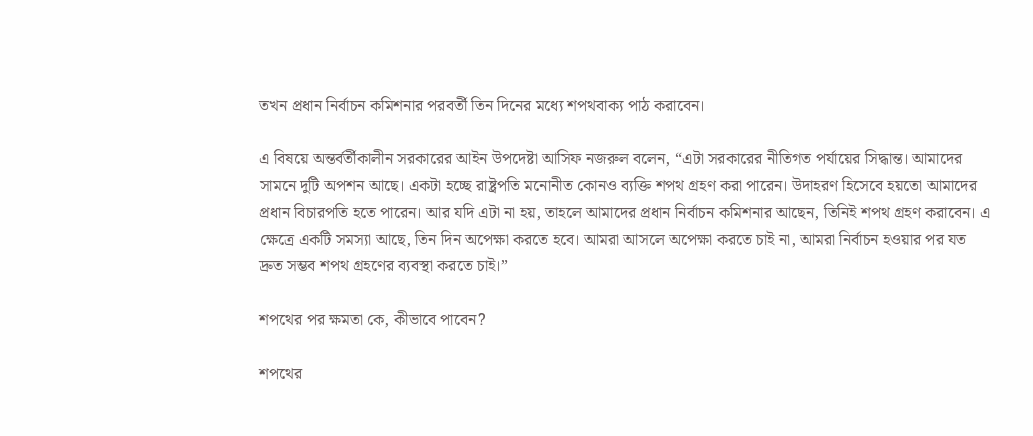তখন প্রধান নির্বাচন কমিশনার পরবর্তী তিন দিনের মধ্যে শপথবাক্য পাঠ করাবেন।

এ বিষয়ে অন্তর্বর্তীকালীন সরকারের আইন উপদেষ্টা আসিফ নজরুল বলেন, “এটা সরকারের নীতিগত পর্যায়ের সিদ্ধান্ত। আমাদের সামনে দুটি অপশন আছে। একটা হচ্ছে রাষ্ট্রপতি মনোনীত কোনও ব্যক্তি শপথ গ্রহণ করা পারেন। উদাহরণ হিসেবে হয়তো আমাদের প্রধান বিচারপতি হতে পারেন। আর যদি এটা না হয়, তাহলে আমাদের প্রধান নির্বাচন কমিশনার আছেন, তিনিই শপথ গ্রহণ করাবেন। এ ক্ষেত্রে একটি সমস্যা আছে, তিন দিন অপেক্ষা করতে হবে। আমরা আসলে অপেক্ষা করতে চাই না, আমরা নির্বাচন হওয়ার পর যত দ্রুত সম্ভব শপথ গ্রহণের ব্যবস্থা করতে চাই।”

শপথের পর ক্ষমতা কে, কীভাবে পাবেন?

শপথের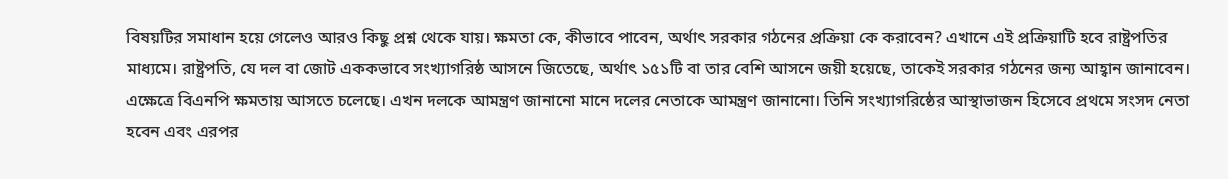বিষয়টির সমাধান হয়ে গেলেও আরও কিছু প্রশ্ন থেকে যায়। ক্ষমতা কে, কীভাবে পাবেন, অর্থাৎ সরকার গঠনের প্রক্রিয়া কে করাবেন? এখানে এই প্রক্রিয়াটি হবে রাষ্ট্রপতির মাধ্যমে। রাষ্ট্রপতি, যে দল বা জোট এককভাবে সংখ্যাগরিষ্ঠ আসনে জিতেছে, অর্থাৎ ১৫১টি বা তার বেশি আসনে জয়ী হয়েছে, তাকেই সরকার গঠনের জন্য আহ্বান জানাবেন। এক্ষেত্রে বিএনপি ক্ষমতায় আসতে চলেছে। এখন দলকে আমন্ত্রণ জানানো মানে দলের নেতাকে আমন্ত্রণ জানানো। তিনি সংখ্যাগরিষ্ঠের আস্থাভাজন হিসেবে প্রথমে সংসদ নেতা হবেন এবং এরপর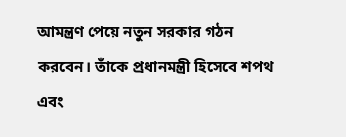আমন্ত্রণ পেয়ে নতুন সরকার গঠন করবেন। তাঁকে প্রধানমন্ত্রী হিসেবে শপথ এবং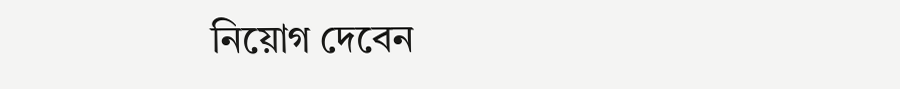নিয়োগ দেবেন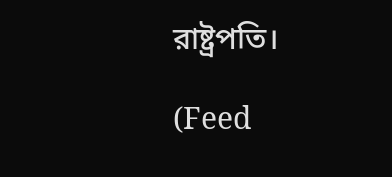রাষ্ট্রপতি।

(Feed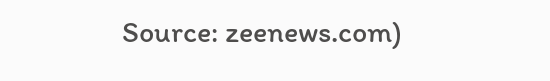Source: zeenews.com)